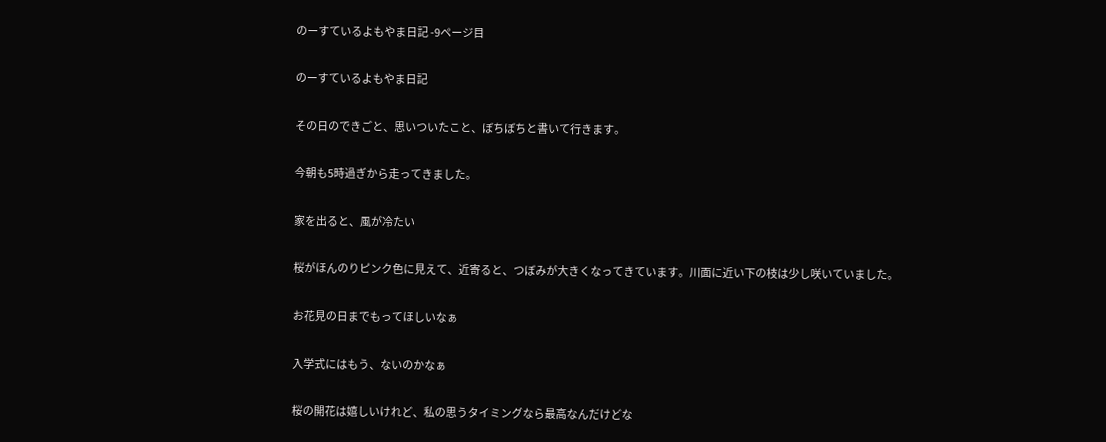のーすているよもやま日記 -9ページ目

のーすているよもやま日記

その日のできごと、思いついたこと、ぼちぼちと書いて行きます。

今朝も5時過ぎから走ってきました。

家を出ると、風が冷たい

桜がほんのりピンク色に見えて、近寄ると、つぼみが大きくなってきています。川面に近い下の枝は少し咲いていました。

お花見の日までもってほしいなぁ

入学式にはもう、ないのかなぁ

桜の開花は嬉しいけれど、私の思うタイミングなら最高なんだけどな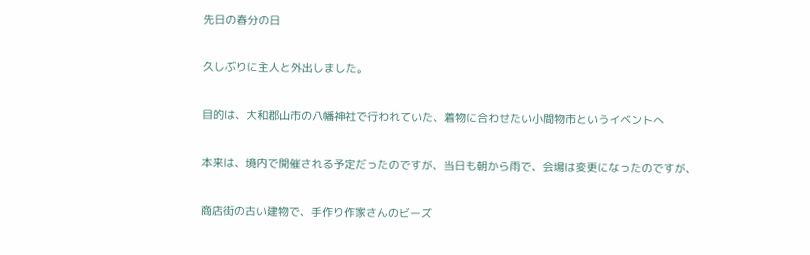先日の春分の日

久しぶりに主人と外出しました。

目的は、大和郡山市の八幡神社で行われていた、着物に合わせたい小間物市というイベントへ

本来は、境内で開催される予定だったのですが、当日も朝から雨で、会場は変更になったのですが、

商店街の古い建物で、手作り作家さんのビーズ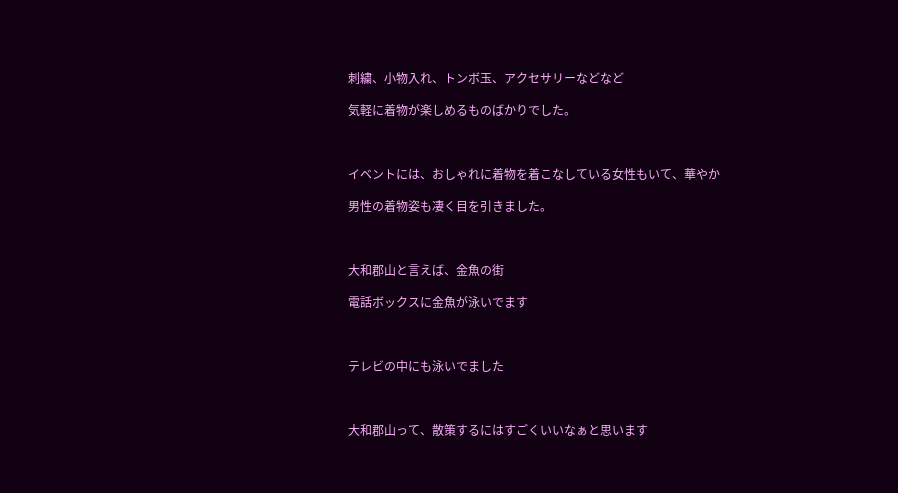刺繍、小物入れ、トンボ玉、アクセサリーなどなど

気軽に着物が楽しめるものばかりでした。



イベントには、おしゃれに着物を着こなしている女性もいて、華やか

男性の着物姿も凄く目を引きました。



大和郡山と言えば、金魚の街

電話ボックスに金魚が泳いでます



テレビの中にも泳いでました



大和郡山って、散策するにはすごくいいなぁと思います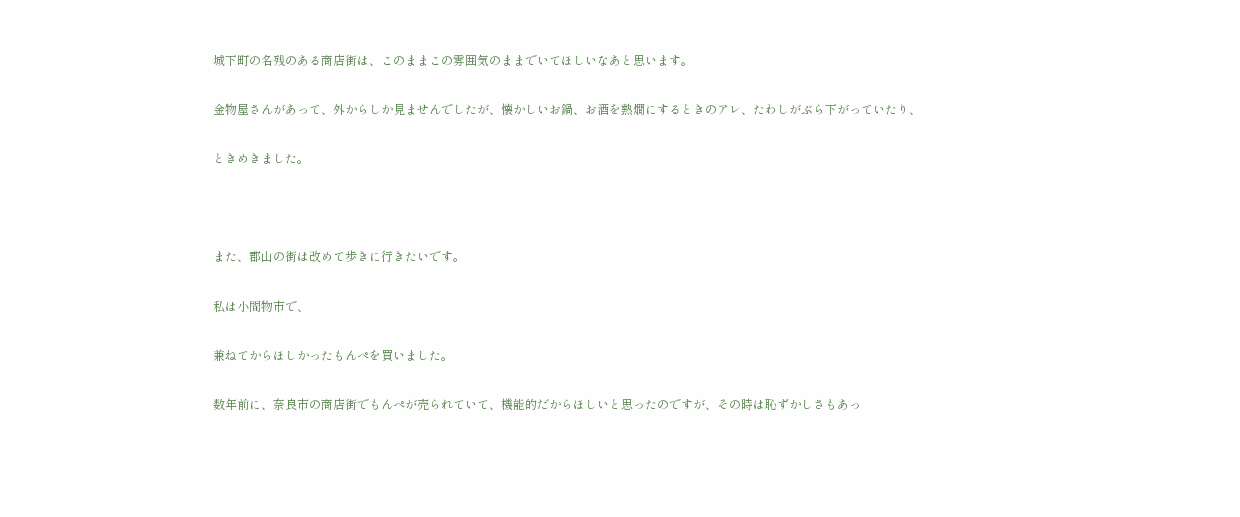城下町の名残のある商店街は、このままこの雰囲気のままでいてほしいなあと思います。

金物屋さんがあって、外からしか見ませんでしたが、懐かしいお鍋、お酒を熱燗にするときのアレ、たわしがぶら下がっていたり、

ときめきました。



また、郡山の街は改めて歩きに行きたいです。

私は小間物市で、

兼ねてからほしかったもんぺを買いました。

数年前に、奈良市の商店街でもんぺが売られていて、機能的だからほしいと思ったのですが、その時は恥ずかしさもあっ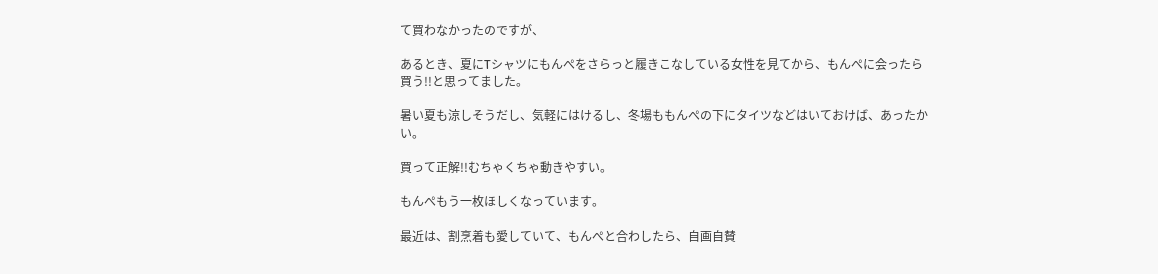て買わなかったのですが、

あるとき、夏にTシャツにもんぺをさらっと履きこなしている女性を見てから、もんぺに会ったら買う!!と思ってました。

暑い夏も涼しそうだし、気軽にはけるし、冬場ももんぺの下にタイツなどはいておけば、あったかい。

買って正解!!むちゃくちゃ動きやすい。

もんぺもう一枚ほしくなっています。

最近は、割烹着も愛していて、もんぺと合わしたら、自画自賛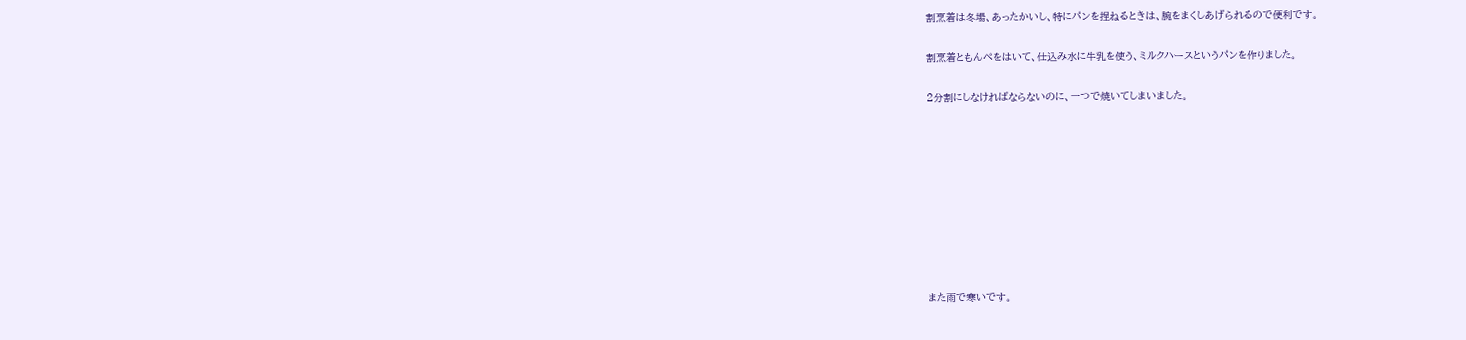割烹着は冬場、あったかいし、特にパンを捏ねるときは、腕をまくしあげられるので便利です。

割烹着ともんぺをはいて、仕込み水に牛乳を使う、ミルクハースというパンを作りました。

2分割にしなければならないのに、一つで焼いてしまいました。









また雨で寒いです。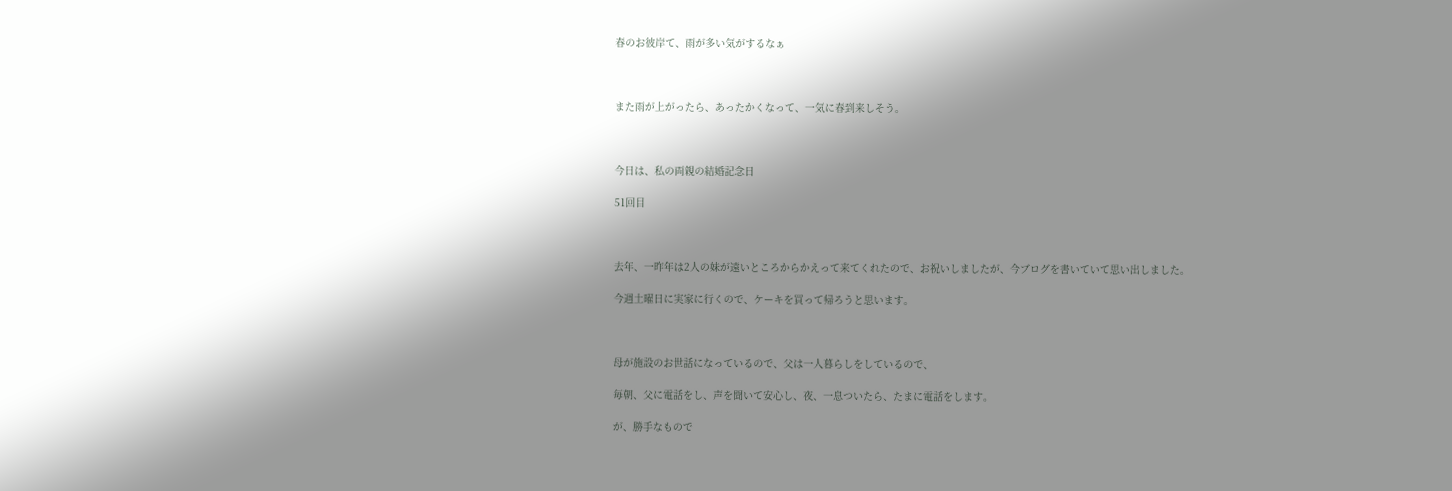春のお彼岸て、雨が多い気がするなぁ



また雨が上がったら、あったかくなって、一気に春到来しそう。



今日は、私の両親の結婚記念日

51回目



去年、一昨年は2人の妹が遠いところからかえって来てくれたので、お祝いしましたが、今ブログを書いていて思い出しました。

今週土曜日に実家に行くので、ケーキを買って帰ろうと思います。



母が施設のお世話になっているので、父は一人暮らしをしているので、

毎朝、父に電話をし、声を聞いて安心し、夜、一息ついたら、たまに電話をします。

が、勝手なもので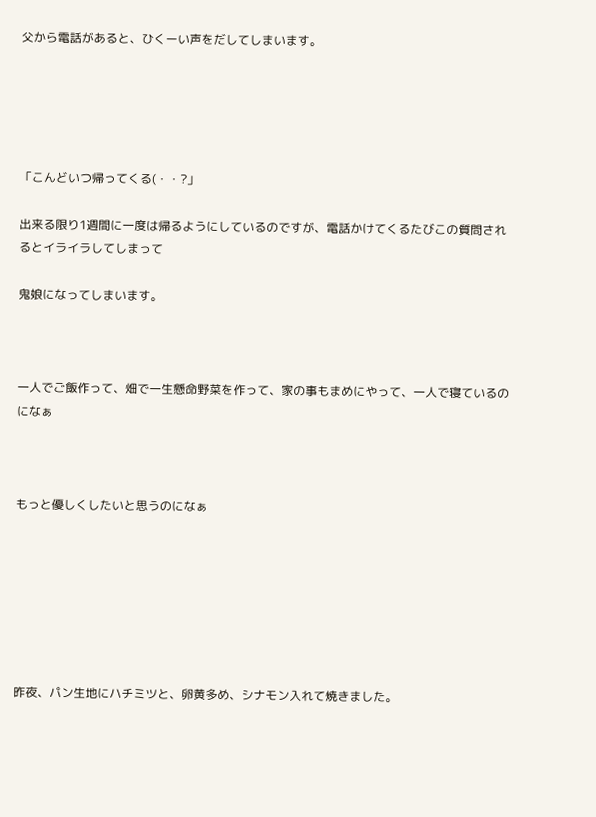父から電話があると、ひくーい声をだしてしまいます。





「こんどいつ帰ってくる(・・?」

出来る限り1週間に一度は帰るようにしているのですが、電話かけてくるたびこの質問されるとイライラしてしまって

鬼娘になってしまいます。



一人でご飯作って、畑で一生懸命野菜を作って、家の事もまめにやって、一人で寝ているのになぁ



もっと優しくしたいと思うのになぁ







昨夜、パン生地にハチミツと、卵黄多め、シナモン入れて焼きました。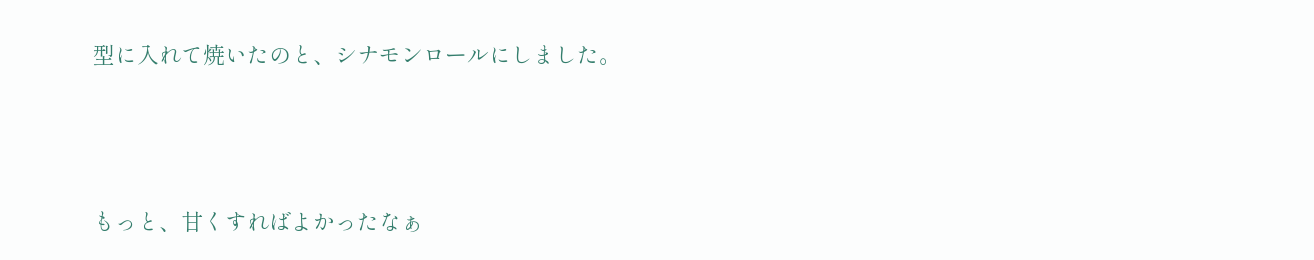型に入れて焼いたのと、シナモンロールにしました。



もっと、甘くすればよかったなぁ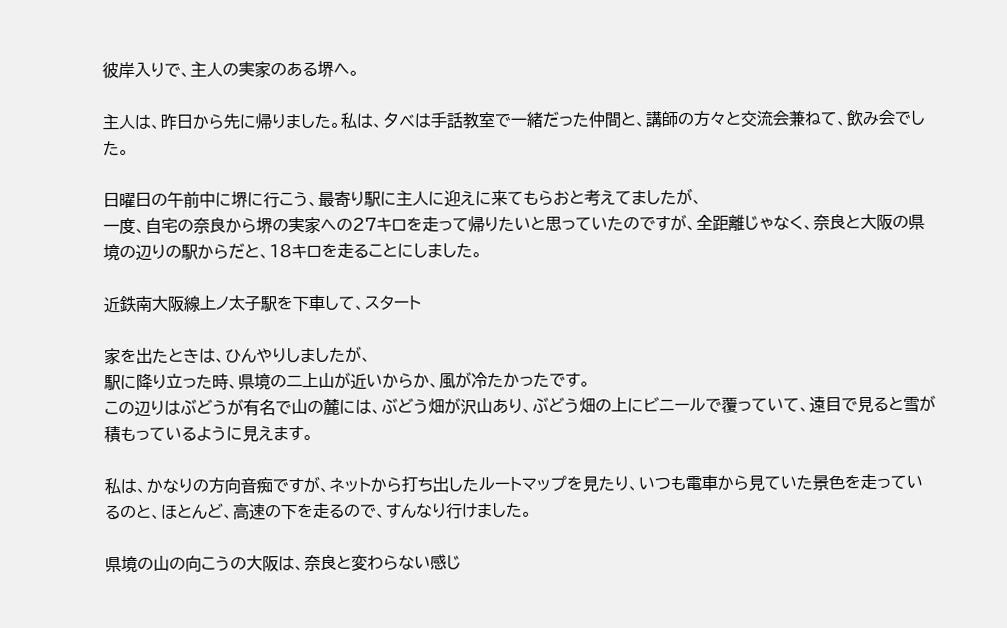彼岸入りで、主人の実家のある堺へ。

主人は、昨日から先に帰りました。私は、夕べは手話教室で一緒だった仲間と、講師の方々と交流会兼ねて、飲み会でした。

日曜日の午前中に堺に行こう、最寄り駅に主人に迎えに来てもらおと考えてましたが、
一度、自宅の奈良から堺の実家への27キロを走って帰りたいと思っていたのですが、全距離じゃなく、奈良と大阪の県境の辺りの駅からだと、18キロを走ることにしました。

近鉄南大阪線上ノ太子駅を下車して、スタート

家を出たときは、ひんやりしましたが、
駅に降り立った時、県境の二上山が近いからか、風が冷たかったです。
この辺りはぶどうが有名で山の麓には、ぶどう畑が沢山あり、ぶどう畑の上にビニールで覆っていて、遠目で見ると雪が積もっているように見えます。

私は、かなりの方向音痴ですが、ネットから打ち出したルートマップを見たり、いつも電車から見ていた景色を走っているのと、ほとんど、高速の下を走るので、すんなり行けました。

県境の山の向こうの大阪は、奈良と変わらない感じ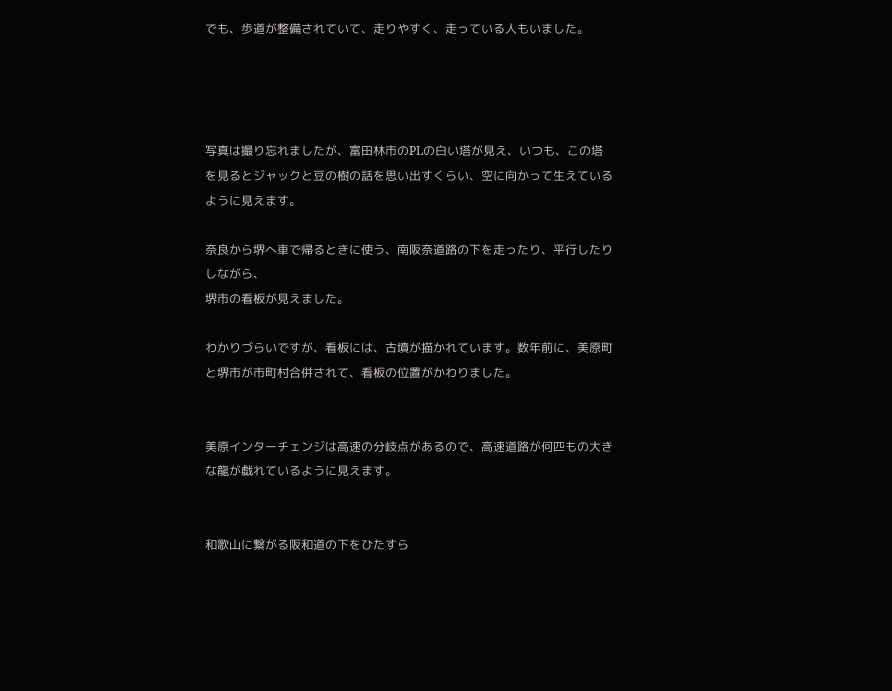でも、歩道が整備されていて、走りやすく、走っている人もいました。




写真は撮り忘れましたが、富田林市のPLの白い塔が見え、いつも、この塔を見るとジャックと豆の樹の話を思い出すくらい、空に向かって生えているように見えます。

奈良から堺へ車で帰るときに使う、南阪奈道路の下を走ったり、平行したりしながら、
堺市の看板が見えました。

わかりづらいですが、看板には、古墳が描かれています。数年前に、美原町と堺市が市町村合併されて、看板の位置がかわりました。


美原インターチェンジは高速の分岐点があるので、高速道路が何匹もの大きな龍が戯れているように見えます。


和歌山に繋がる阪和道の下をひたすら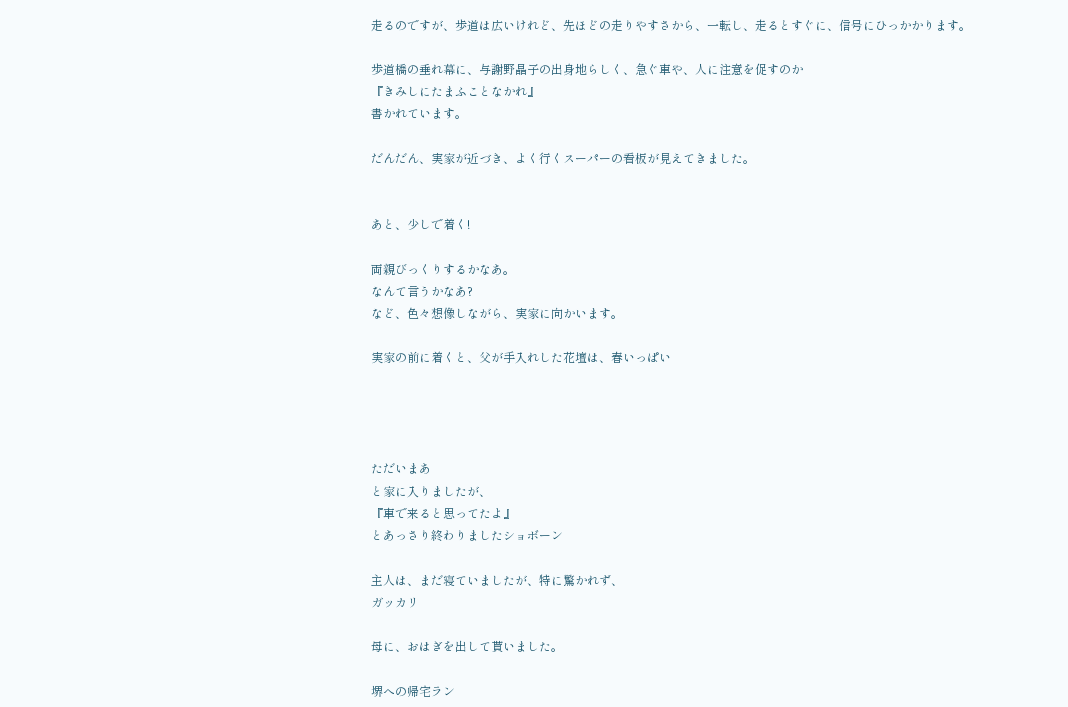走るのですが、歩道は広いけれど、先ほどの走りやすさから、一転し、走るとすぐに、信号にひっかかります。

歩道橋の垂れ幕に、与謝野晶子の出身地らしく、急ぐ車や、人に注意を促すのか
『きみしにたまふことなかれ』
書かれています。

だんだん、実家が近づき、よく行くスーパーの看板が見えてきました。


あと、少しで着く!

両親びっくりするかなあ。
なんて言うかなあ?
など、色々想像しながら、実家に向かいます。

実家の前に着くと、父が手入れした花壇は、春いっぱい




ただいまあ
と家に入りましたが、
『車で来ると思ってたよ』
とあっさり終わりましたショボーン

主人は、まだ寝ていましたが、特に驚かれず、
ガッカリ

母に、おはぎを出して貰いました。

堺への帰宅ラン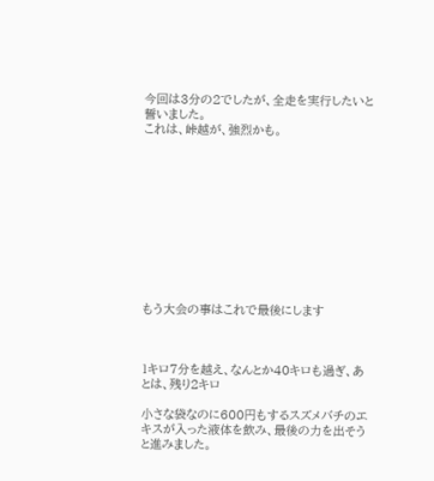今回は3分の2でしたが、全走を実行したいと誓いました。
これは、峠越が、強烈かも。











もう大会の事はこれで最後にします



1キロ7分を越え、なんとか40キロも過ぎ、あとは、残り2キロ

小さな袋なのに600円もするスズメバチのエキスが入った液体を飲み、最後の力を出そうと進みました。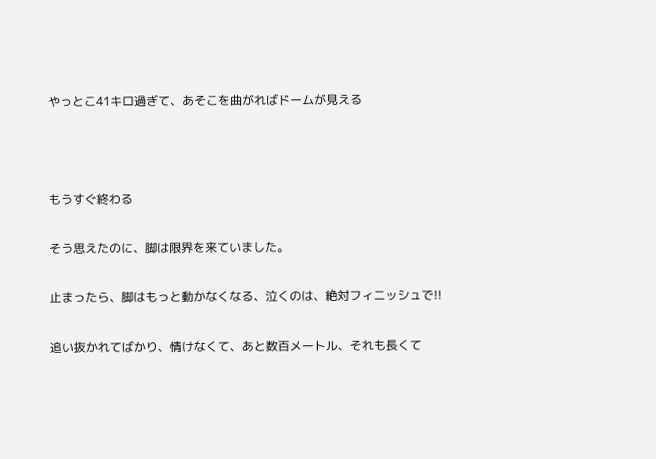やっとこ41キロ過ぎて、あそこを曲がればドームが見える



もうすぐ終わる

そう思えたのに、脚は限界を来ていました。

止まったら、脚はもっと動かなくなる、泣くのは、絶対フィニッシュで!!

追い抜かれてばかり、情けなくて、あと数百メートル、それも長くて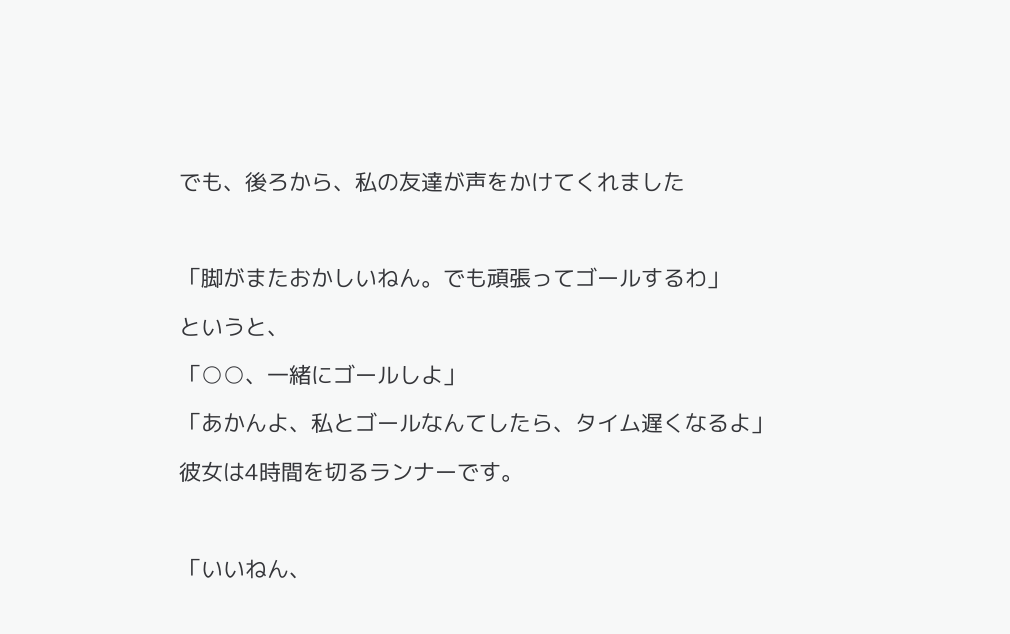でも、後ろから、私の友達が声をかけてくれました



「脚がまたおかしいねん。でも頑張ってゴールするわ」

というと、

「○○、一緒にゴールしよ」

「あかんよ、私とゴールなんてしたら、タイム遅くなるよ」

彼女は4時間を切るランナーです。



「いいねん、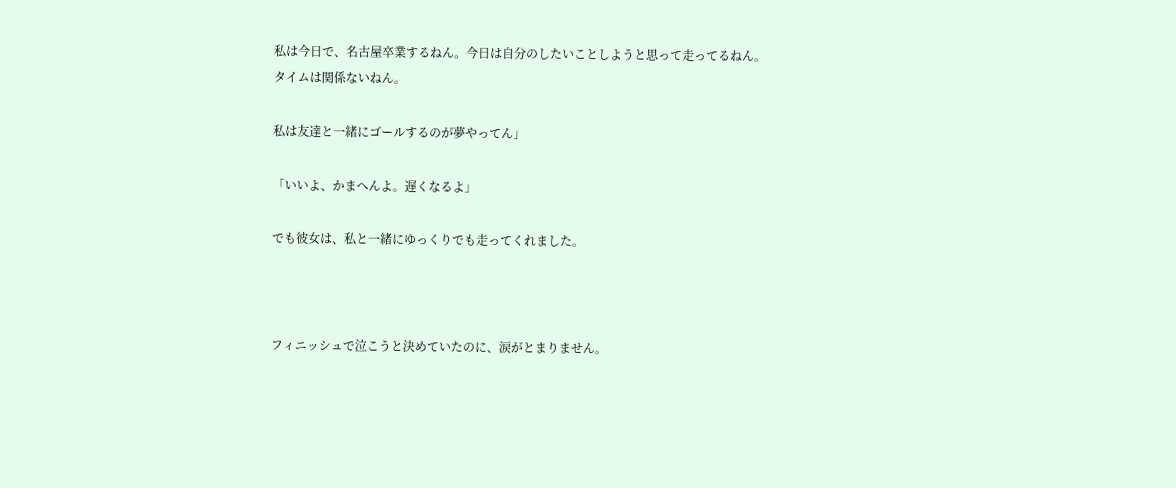私は今日で、名古屋卒業するねん。今日は自分のしたいことしようと思って走ってるねん。タイムは関係ないねん。

私は友達と一緒にゴールするのが夢やってん」

「いいよ、かまへんよ。遅くなるよ」

でも彼女は、私と一緒にゆっくりでも走ってくれました。



フィニッシュで泣こうと決めていたのに、涙がとまりません。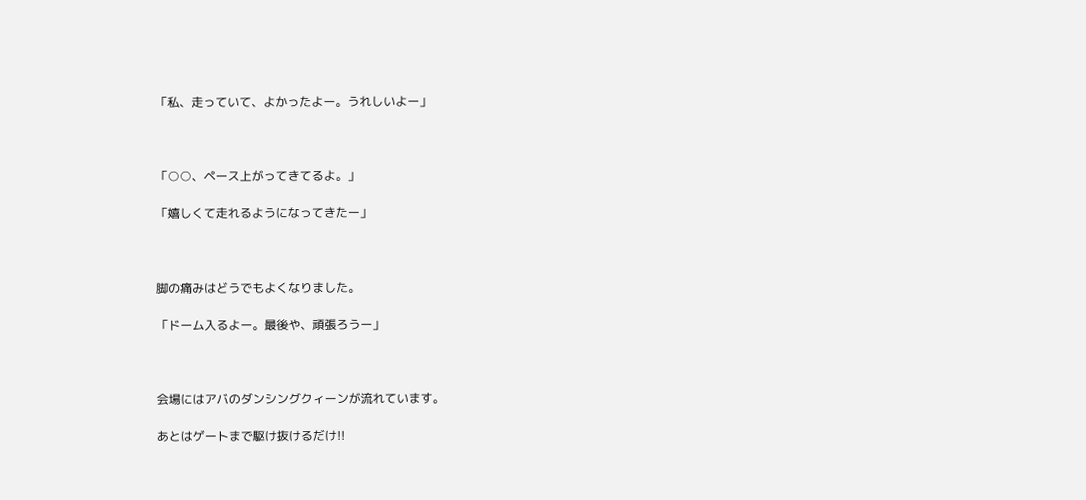「私、走っていて、よかったよー。うれしいよー」



「○○、ペース上がってきてるよ。」

「嬉しくて走れるようになってきたー」



脚の痛みはどうでもよくなりました。

「ドーム入るよー。最後や、頑張ろうー」



会場にはアバのダンシングクィーンが流れています。

あとはゲートまで駆け抜けるだけ!!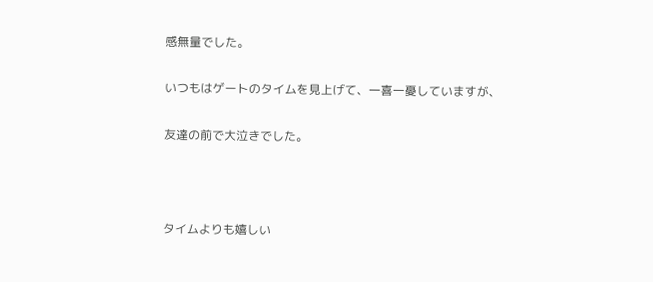感無量でした。

いつもはゲートのタイムを見上げて、一喜一憂していますが、

友達の前で大泣きでした。



タイムよりも嬉しい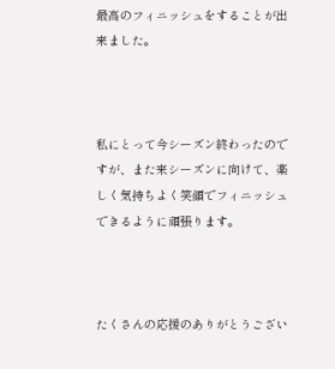最高のフィニッシュをすることが出来ました。



私にとって今シーズン終わったのですが、また来シーズンに向けて、楽しく気持ちよく笑顔でフィニッシュできるように頑張ります。



たくさんの応援のありがとうござい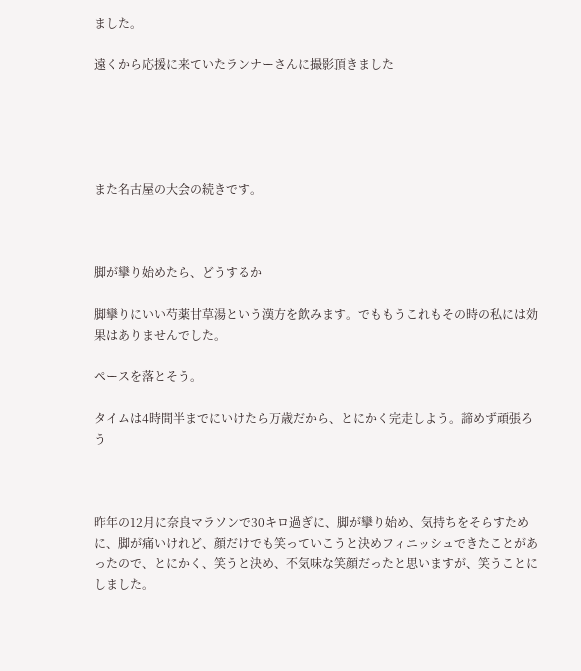ました。

遠くから応援に来ていたランナーさんに撮影頂きました





また名古屋の大会の続きです。



脚が攣り始めたら、どうするか

脚攣りにいい芍薬甘草湯という漢方を飲みます。でももうこれもその時の私には効果はありませんでした。

ペースを落とそう。

タイムは4時間半までにいけたら万歳だから、とにかく完走しよう。諦めず頑張ろう



昨年の12月に奈良マラソンで30キロ過ぎに、脚が攣り始め、気持ちをそらすために、脚が痛いけれど、顔だけでも笑っていこうと決めフィニッシュできたことがあったので、とにかく、笑うと決め、不気味な笑顔だったと思いますが、笑うことにしました。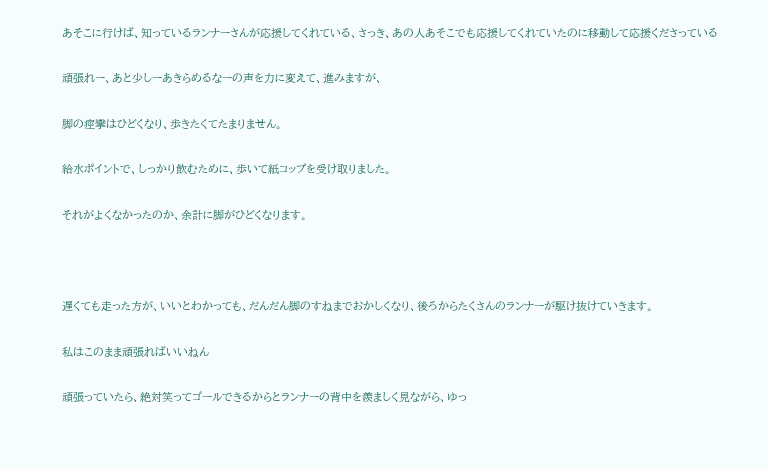あそこに行けば、知っているランナーさんが応援してくれている、さっき、あの人あそこでも応援してくれていたのに移動して応援くださっている

頑張れー、あと少しーあきらめるなーの声を力に変えて、進みますが、

脚の痙攣はひどくなり、歩きたくてたまりません。

給水ポイントで、しっかり飲むために、歩いて紙コップを受け取りました。

それがよくなかったのか、余計に脚がひどくなります。



遅くても走った方が、いいとわかっても、だんだん脚のすねまでおかしくなり、後ろからたくさんのランナーが駆け抜けていきます。

私はこのまま頑張ればいいねん

頑張っていたら、絶対笑ってゴールできるからとランナーの背中を羨ましく見ながら、ゆっ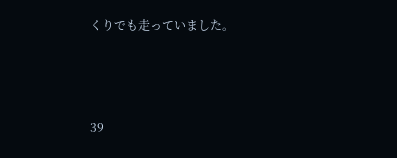くりでも走っていました。



39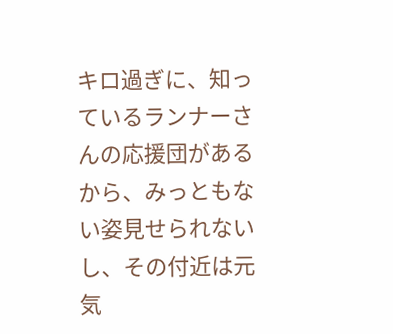キロ過ぎに、知っているランナーさんの応援団があるから、みっともない姿見せられないし、その付近は元気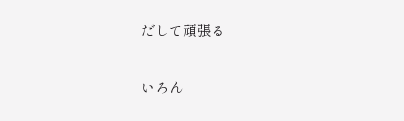だして頑張る

いろん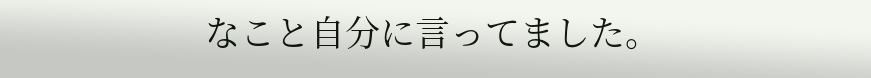なこと自分に言ってました。